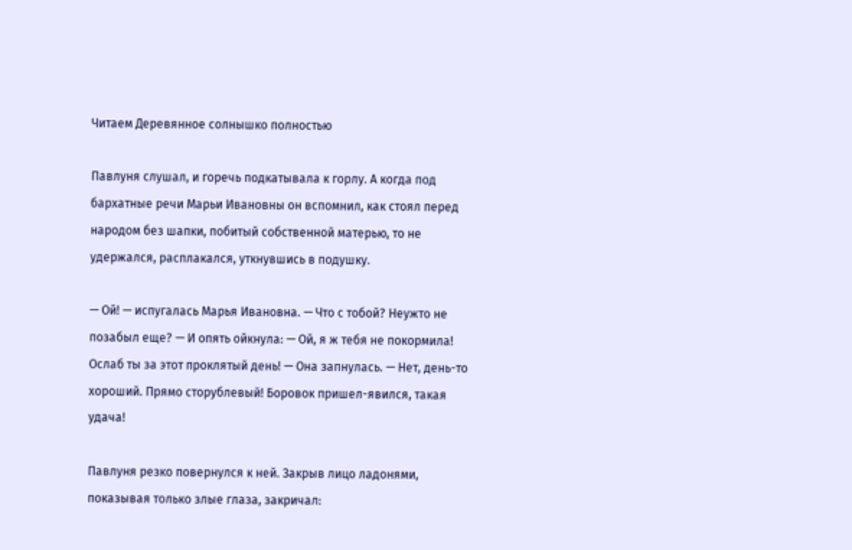Читаем Деревянное солнышко полностью

Павлуня слушал, и горечь подкатывала к горлу. А когда под бархатные речи Марьи Ивановны он вспомнил, как стоял перед народом без шапки, побитый собственной матерью, то не удержался, расплакался, уткнувшись в подушку.

— Ой! — испугалась Марья Ивановна. — Что с тобой? Неужто не позабыл еще? — И опять ойкнула: — Ой, я ж тебя не покормила! Ослаб ты за этот проклятый день! — Она запнулась. — Нет, день-то хороший. Прямо сторублевый! Боровок пришел-явился, такая удача!

Павлуня резко повернулся к ней. Закрыв лицо ладонями, показывая только злые глаза, закричал: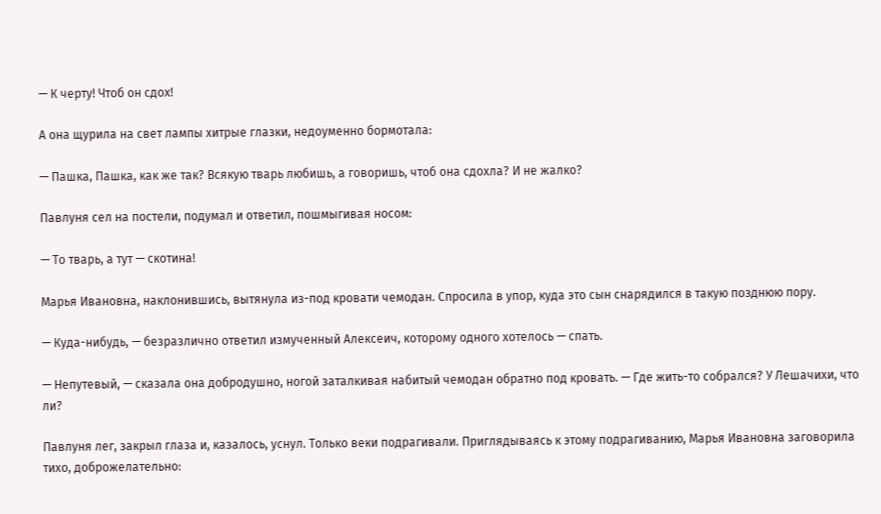— К черту! Чтоб он сдох!

А она щурила на свет лампы хитрые глазки, недоуменно бормотала:

— Пашка, Пашка, как же так? Всякую тварь любишь, а говоришь, чтоб она сдохла? И не жалко?

Павлуня сел на постели, подумал и ответил, пошмыгивая носом:

— То тварь, а тут — скотина!

Марья Ивановна, наклонившись, вытянула из-под кровати чемодан. Спросила в упор, куда это сын снарядился в такую позднюю пору.

— Куда-нибудь, — безразлично ответил измученный Алексеич, которому одного хотелось — спать.

— Непутевый, — сказала она добродушно, ногой заталкивая набитый чемодан обратно под кровать. — Где жить-то собрался? У Лешачихи, что ли?

Павлуня лег, закрыл глаза и, казалось, уснул. Только веки подрагивали. Приглядываясь к этому подрагиванию, Марья Ивановна заговорила тихо, доброжелательно: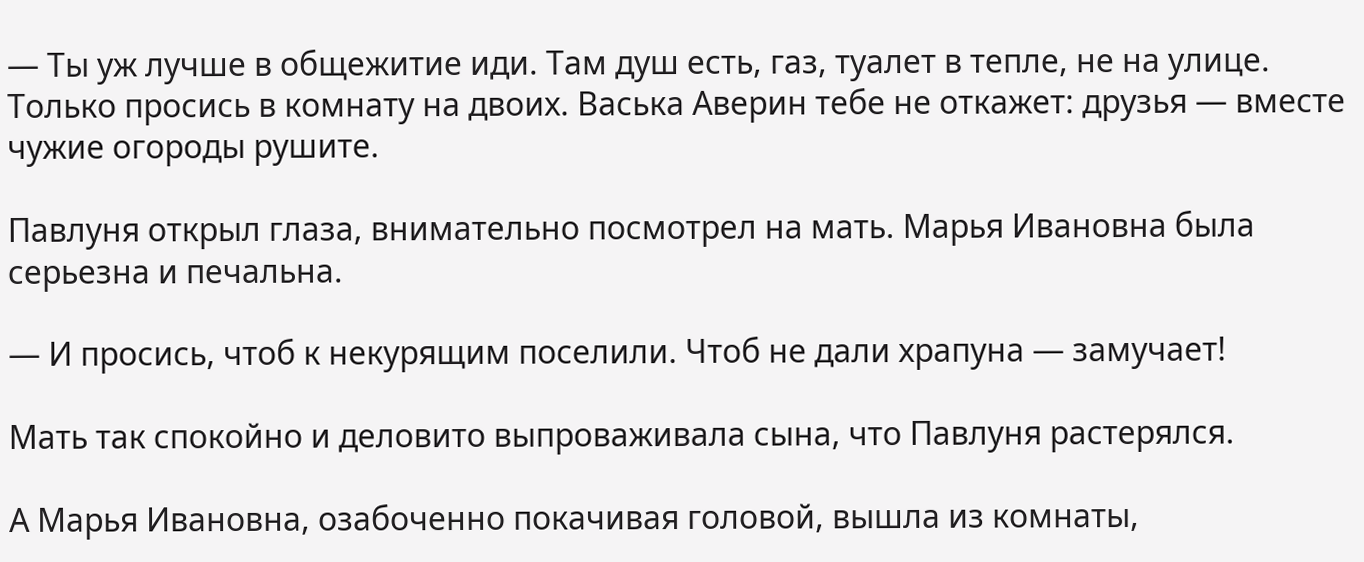— Ты уж лучше в общежитие иди. Там душ есть, газ, туалет в тепле, не на улице. Только просись в комнату на двоих. Васька Аверин тебе не откажет: друзья — вместе чужие огороды рушите.

Павлуня открыл глаза, внимательно посмотрел на мать. Марья Ивановна была серьезна и печальна.

— И просись, чтоб к некурящим поселили. Чтоб не дали храпуна — замучает!

Мать так спокойно и деловито выпроваживала сына, что Павлуня растерялся.

А Марья Ивановна, озабоченно покачивая головой, вышла из комнаты,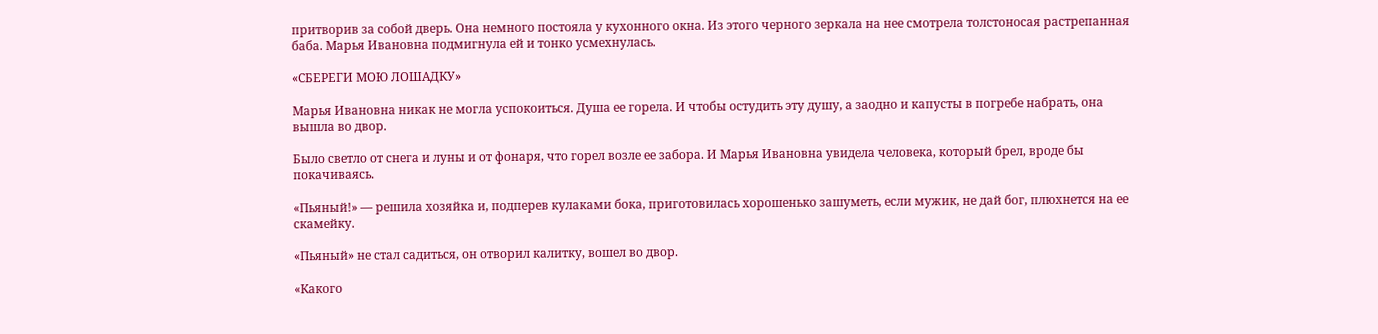притворив за собой дверь. Она немного постояла у кухонного окна. Из этого черного зеркала на нее смотрела толстоносая растрепанная баба. Марья Ивановна подмигнула ей и тонко усмехнулась.

«СБЕРЕГИ МОЮ ЛОШАДКУ»

Марья Ивановна никак не могла успокоиться. Душа ее горела. И чтобы остудить эту душу, а заодно и капусты в погребе набрать, она вышла во двор.

Было светло от снега и луны и от фонаря, что горел возле ее забора. И Марья Ивановна увидела человека, который брел, вроде бы покачиваясь.

«Пьяный!» — решила хозяйка и, подперев кулаками бока, приготовилась хорошенько зашуметь, если мужик, не дай бог, плюхнется на ее скамейку.

«Пьяный» не стал садиться, он отворил калитку, вошел во двор.

«Какого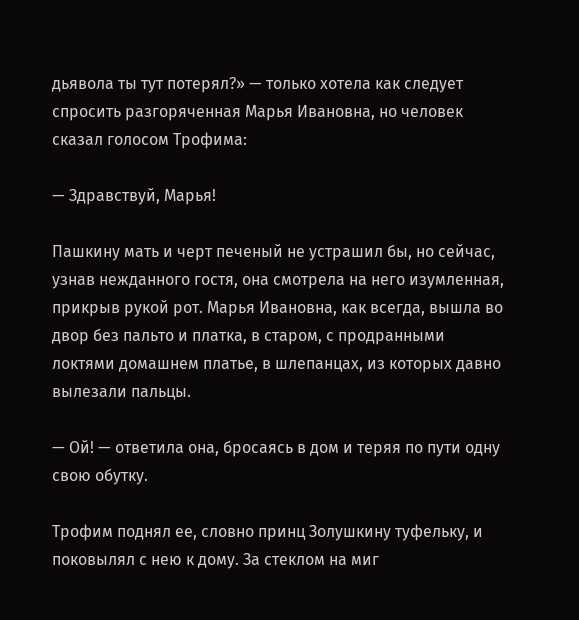дьявола ты тут потерял?» — только хотела как следует спросить разгоряченная Марья Ивановна, но человек сказал голосом Трофима:

— Здравствуй, Марья!

Пашкину мать и черт печеный не устрашил бы, но сейчас, узнав нежданного гостя, она смотрела на него изумленная, прикрыв рукой рот. Марья Ивановна, как всегда, вышла во двор без пальто и платка, в старом, с продранными локтями домашнем платье, в шлепанцах, из которых давно вылезали пальцы.

— Ой! — ответила она, бросаясь в дом и теряя по пути одну свою обутку.

Трофим поднял ее, словно принц Золушкину туфельку, и поковылял с нею к дому. За стеклом на миг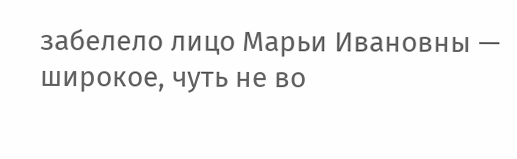забелело лицо Марьи Ивановны — широкое, чуть не во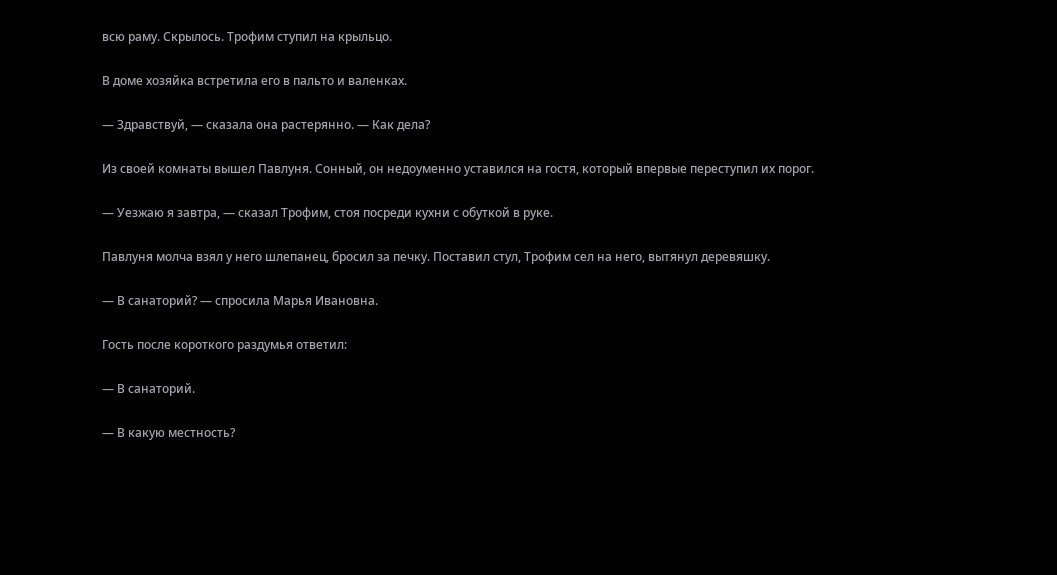всю раму. Скрылось. Трофим ступил на крыльцо.

В доме хозяйка встретила его в пальто и валенках.

— Здравствуй, — сказала она растерянно. — Как дела?

Из своей комнаты вышел Павлуня. Сонный, он недоуменно уставился на гостя, который впервые переступил их порог.

— Уезжаю я завтра, — сказал Трофим, стоя посреди кухни с обуткой в руке.

Павлуня молча взял у него шлепанец, бросил за печку. Поставил стул, Трофим сел на него, вытянул деревяшку.

— В санаторий? — спросила Марья Ивановна.

Гость после короткого раздумья ответил:

— В санаторий.

— В какую местность?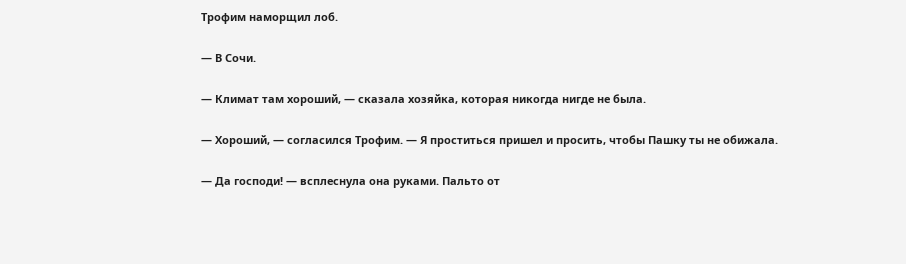Трофим наморщил лоб.

— В Сочи.

— Климат там хороший, — сказала хозяйка, которая никогда нигде не была.

— Хороший, — согласился Трофим. — Я проститься пришел и просить, чтобы Пашку ты не обижала.

— Да господи! — всплеснула она руками. Пальто от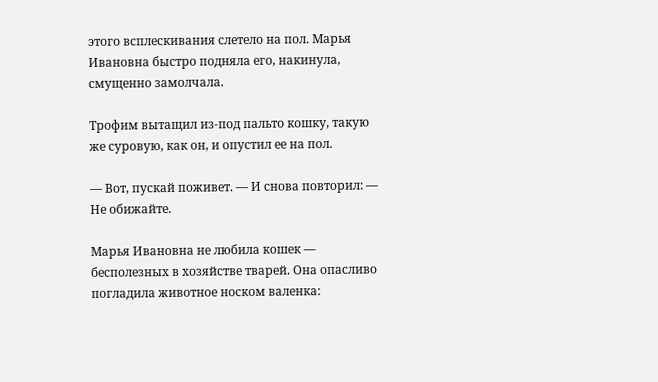этого всплескивания слетело на пол. Марья Ивановна быстро подняла его, накинула, смущенно замолчала.

Трофим вытащил из-под пальто кошку, такую же суровую, как он, и опустил ее на пол.

— Вот, пускай поживет. — И снова повторил: — Не обижайте.

Марья Ивановна не любила кошек — бесполезных в хозяйстве тварей. Она опасливо погладила животное носком валенка: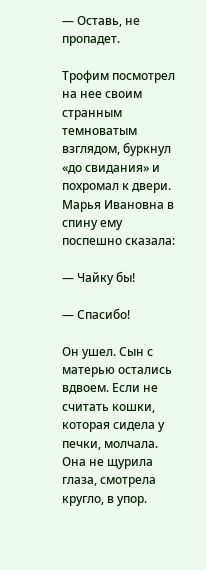— Оставь, не пропадет.

Трофим посмотрел на нее своим странным темноватым взглядом, буркнул «до свидания» и похромал к двери. Марья Ивановна в спину ему поспешно сказала:

— Чайку бы!

— Спасибо!

Он ушел. Сын с матерью остались вдвоем. Если не считать кошки, которая сидела у печки, молчала. Она не щурила глаза, смотрела кругло, в упор.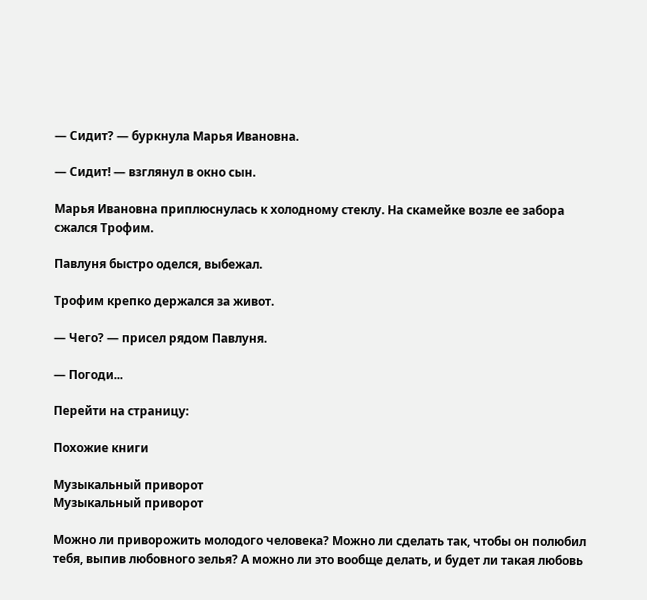— Сидит? — буркнула Марья Ивановна.

— Сидит! — взглянул в окно сын.

Марья Ивановна приплюснулась к холодному стеклу. На скамейке возле ее забора сжался Трофим.

Павлуня быстро оделся, выбежал.

Трофим крепко держался за живот.

— Чего? — присел рядом Павлуня.

— Погоди...

Перейти на страницу:

Похожие книги

Музыкальный приворот
Музыкальный приворот

Можно ли приворожить молодого человека? Можно ли сделать так, чтобы он полюбил тебя, выпив любовного зелья? А можно ли это вообще делать, и будет ли такая любовь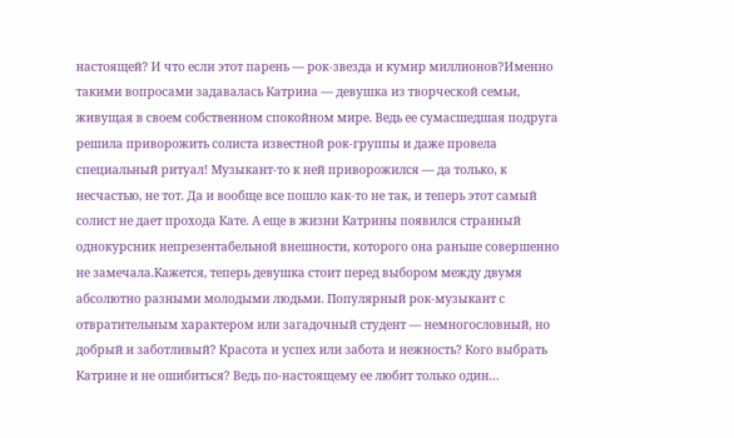настоящей? И что если этот парень — рок-звезда и кумир миллионов?Именно такими вопросами задавалась Катрина — девушка из творческой семьи, живущая в своем собственном спокойном мире. Ведь ее сумасшедшая подруга решила приворожить солиста известной рок-группы и даже провела специальный ритуал! Музыкант-то к ней приворожился — да только, к несчастью, не тот. Да и вообще все пошло как-то не так, и теперь этот самый солист не дает прохода Кате. А еще в жизни Катрины появился странный однокурсник непрезентабельной внешности, которого она раньше совершенно не замечала.Кажется, теперь девушка стоит перед выбором между двумя абсолютно разными молодыми людьми. Популярный рок-музыкант с отвратительным характером или загадочный студент — немногословный, но добрый и заботливый? Красота и успех или забота и нежность? Кого выбрать Катрине и не ошибиться? Ведь по-настоящему ее любит только один…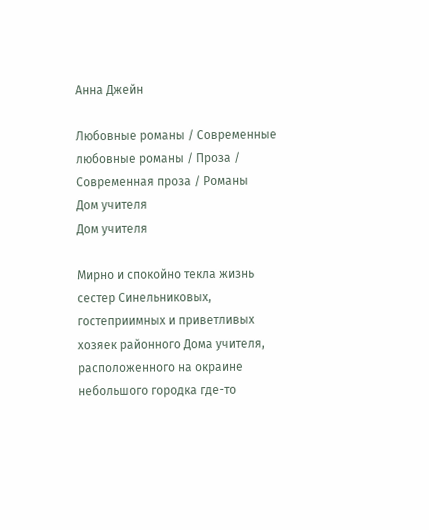Анна Джейн

Любовные романы / Современные любовные романы / Проза / Современная проза / Романы
Дом учителя
Дом учителя

Мирно и спокойно текла жизнь сестер Синельниковых, гостеприимных и приветливых хозяек районного Дома учителя, расположенного на окраине небольшого городка где-то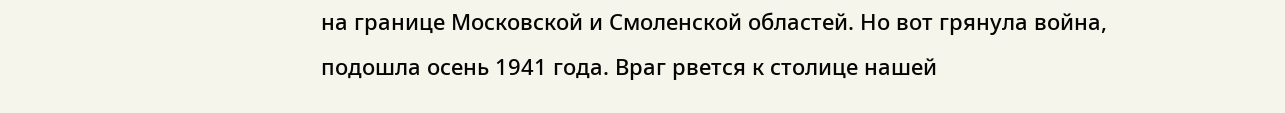на границе Московской и Смоленской областей. Но вот грянула война, подошла осень 1941 года. Враг рвется к столице нашей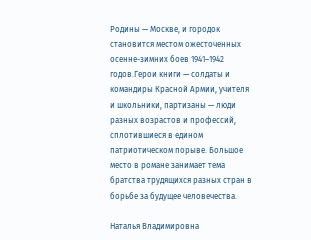Родины — Москве, и городок становится местом ожесточенных осенне-зимних боев 1941–1942 годов.Герои книги — солдаты и командиры Красной Армии, учителя и школьники, партизаны — люди разных возрастов и профессий, сплотившиеся в едином патриотическом порыве. Большое место в романе занимает тема братства трудящихся разных стран в борьбе за будущее человечества.

Наталья Владимировна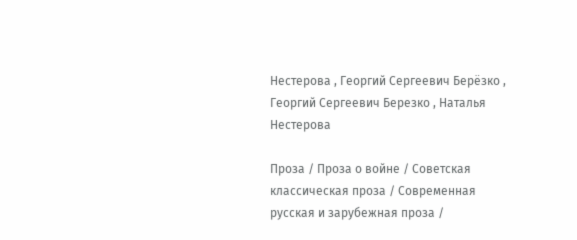Нестерова , Георгий Сергеевич Берёзко , Георгий Сергеевич Березко , Наталья Нестерова

Проза / Проза о войне / Советская классическая проза / Современная русская и зарубежная проза /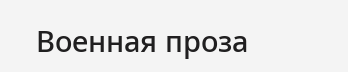Военная проза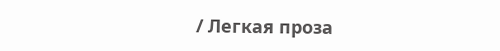/ Легкая проза